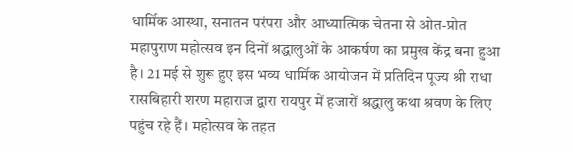धार्मिक आस्था, सनातन परंपरा और आध्यात्मिक चेतना से ओत-प्रोत महापुराण महोत्सव इन दिनों श्रद्धालुओं के आकर्षण का प्रमुख केंद्र बना हुआ है। 21 मई से शुरू हुए इस भव्य धार्मिक आयोजन में प्रतिदिन पूज्य श्री राधा रासबिहारी शरण महाराज द्वारा रायपुर में हजारों श्रद्धालु कथा श्रवण के लिए पहुंच रहे हैं। महोत्सव के तहत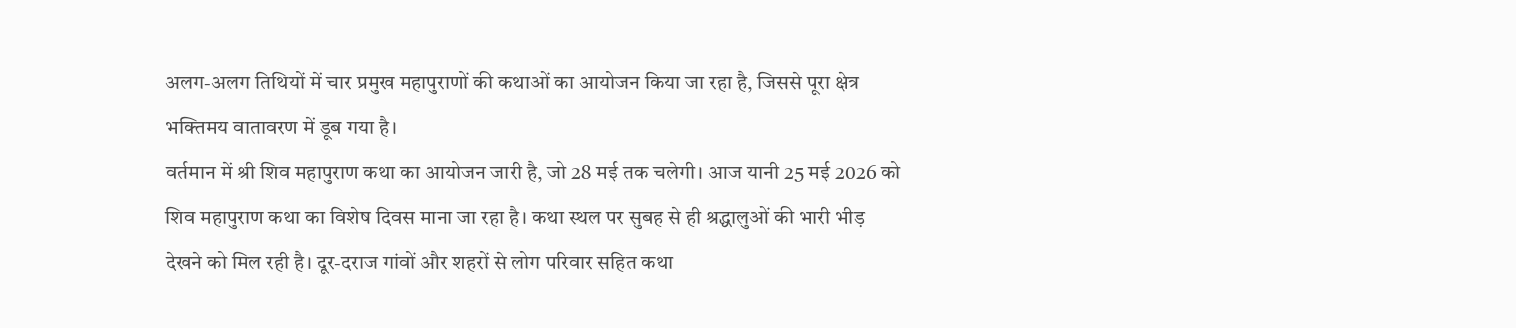अलग-अलग तिथियों में चार प्रमुख महापुराणों की कथाओं का आयोजन किया जा रहा है, जिससे पूरा क्षेत्र भक्तिमय वातावरण में डूब गया है।
वर्तमान में श्री शिव महापुराण कथा का आयोजन जारी है, जो 28 मई तक चलेगी। आज यानी 25 मई 2026 को शिव महापुराण कथा का विशेष दिवस माना जा रहा है। कथा स्थल पर सुबह से ही श्रद्धालुओं की भारी भीड़ देखने को मिल रही है। दूर-दराज गांवों और शहरों से लोग परिवार सहित कथा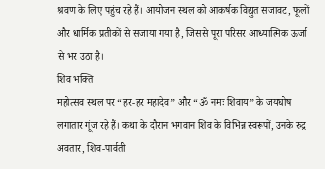श्रवण के लिए पहुंच रहे हैं। आयोजन स्थल को आकर्षक विद्युत सजावट, फूलों और धार्मिक प्रतीकों से सजाया गया है, जिससे पूरा परिसर आध्यात्मिक ऊर्जा से भर उठा है।
शिव भक्ति
महोत्सव स्थल पर “हर-हर महादेव” और “ॐ नमः शिवाय” के जयघोष लगातार गूंज रहे हैं। कथा के दौरान भगवान शिव के विभिन्न स्वरूपों, उनके रुद्र अवतार, शिव-पार्वती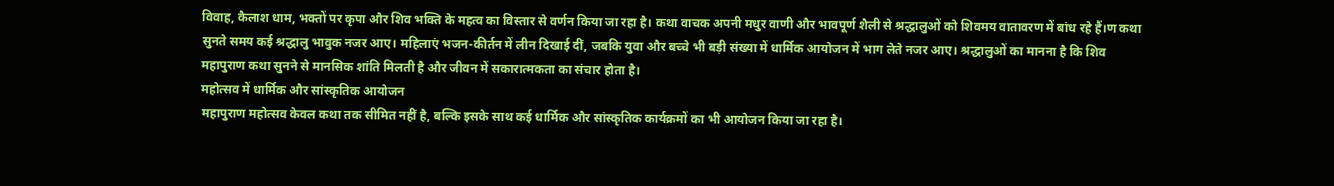विवाह, कैलाश धाम, भक्तों पर कृपा और शिव भक्ति के महत्व का विस्तार से वर्णन किया जा रहा है। कथा वाचक अपनी मधुर वाणी और भावपूर्ण शैली से श्रद्धालुओं को शिवमय वातावरण में बांध रहे हैं।ण कथा सुनते समय कई श्रद्धालु भावुक नजर आए। महिलाएं भजन-कीर्तन में लीन दिखाई दीं, जबकि युवा और बच्चे भी बड़ी संख्या में धार्मिक आयोजन में भाग लेते नजर आए। श्रद्धालुओं का मानना है कि शिव महापुराण कथा सुनने से मानसिक शांति मिलती है और जीवन में सकारात्मकता का संचार होता है।
महोत्सव में धार्मिक और सांस्कृतिक आयोजन
महापुराण महोत्सव केवल कथा तक सीमित नहीं है, बल्कि इसके साथ कई धार्मिक और सांस्कृतिक कार्यक्रमों का भी आयोजन किया जा रहा है।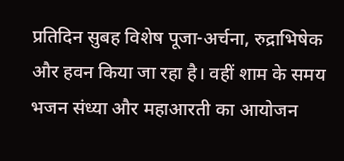प्रतिदिन सुबह विशेष पूजा-अर्चना, रुद्राभिषेक और हवन किया जा रहा है। वहीं शाम के समय भजन संध्या और महाआरती का आयोजन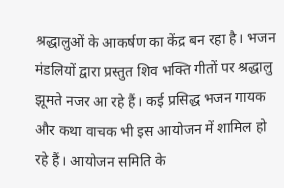श्रद्धालुओं के आकर्षण का केंद्र बन रहा है। भजन मंडलियों द्वारा प्रस्तुत शिव भक्ति गीतों पर श्रद्धालु झूमते नजर आ रहे हैं। कई प्रसिद्ध भजन गायक और कथा वाचक भी इस आयोजन में शामिल हो रहे हैं। आयोजन समिति के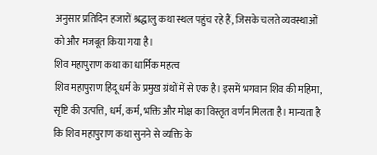अनुसार प्रतिदिन हजारों श्रद्धालु कथा स्थल पहुंच रहे हैं, जिसके चलते व्यवस्थाओं को और मजबूत किया गया है।
शिव महापुराण कथा का धार्मिक महत्व
शिव महापुराण हिंदू धर्म के प्रमुख ग्रंथों में से एक है। इसमें भगवान शिव की महिमा, सृष्टि की उत्पत्ति, धर्म, कर्म, भक्ति और मोक्ष का विस्तृत वर्णन मिलता है। मान्यता है कि शिव महापुराण कथा सुनने से व्यक्ति के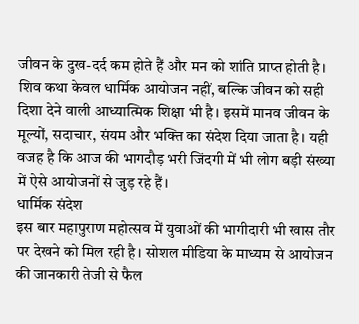जीवन के दुख-दर्द कम होते हैं और मन को शांति प्राप्त होती है। शिव कथा केवल धार्मिक आयोजन नहीं, बल्कि जीवन को सही दिशा देने वाली आध्यात्मिक शिक्षा भी है। इसमें मानव जीवन के मूल्यों, सदाचार, संयम और भक्ति का संदेश दिया जाता है। यही वजह है कि आज की भागदौड़ भरी जिंदगी में भी लोग बड़ी संख्या में ऐसे आयोजनों से जुड़ रहे हैं।
धार्मिक संदेश
इस बार महापुराण महोत्सव में युवाओं की भागीदारी भी खास तौर पर देखने को मिल रही है। सोशल मीडिया के माध्यम से आयोजन की जानकारी तेजी से फैल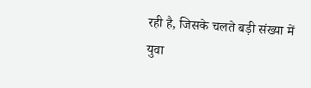रही है, जिसके चलते बड़ी संख्या में युवा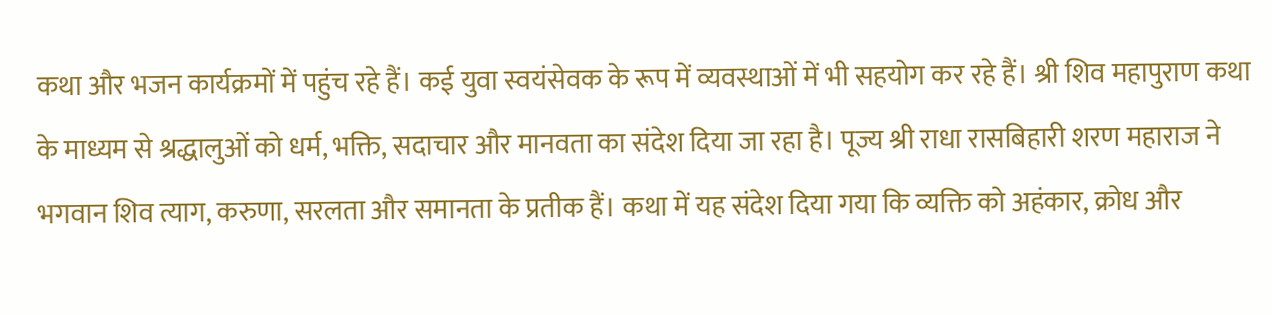कथा और भजन कार्यक्रमों में पहुंच रहे हैं। कई युवा स्वयंसेवक के रूप में व्यवस्थाओं में भी सहयोग कर रहे हैं। श्री शिव महापुराण कथा के माध्यम से श्रद्धालुओं को धर्म, भक्ति, सदाचार और मानवता का संदेश दिया जा रहा है। पूज्य श्री राधा रासबिहारी शरण महाराज ने भगवान शिव त्याग, करुणा, सरलता और समानता के प्रतीक हैं। कथा में यह संदेश दिया गया कि व्यक्ति को अहंकार, क्रोध और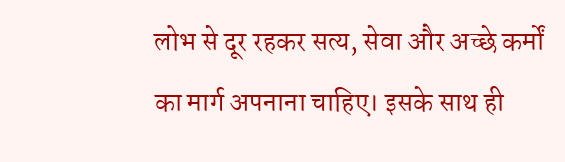लोभ से दूर रहकर सत्य, सेवा और अच्छे कर्मों का मार्ग अपनाना चाहिए। इसके साथ ही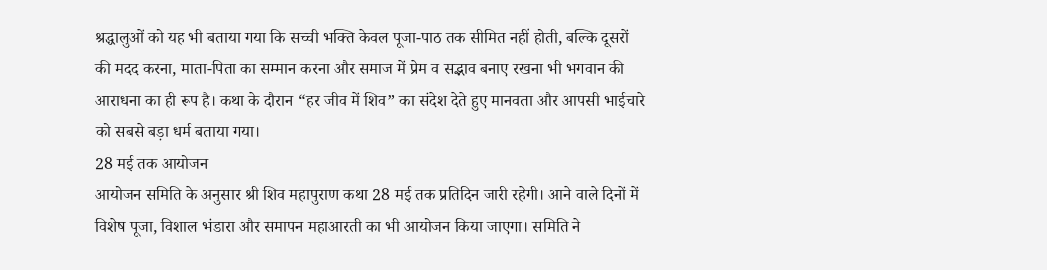श्रद्धालुओं को यह भी बताया गया कि सच्ची भक्ति केवल पूजा-पाठ तक सीमित नहीं होती, बल्कि दूसरों की मदद करना, माता-पिता का सम्मान करना और समाज में प्रेम व सद्भाव बनाए रखना भी भगवान की आराधना का ही रूप है। कथा के दौरान “हर जीव में शिव” का संदेश देते हुए मानवता और आपसी भाईचारे को सबसे बड़ा धर्म बताया गया।
28 मई तक आयोजन
आयोजन समिति के अनुसार श्री शिव महापुराण कथा 28 मई तक प्रतिदिन जारी रहेगी। आने वाले दिनों में विशेष पूजा, विशाल भंडारा और समापन महाआरती का भी आयोजन किया जाएगा। समिति ने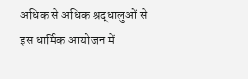अधिक से अधिक श्रद्धालुओं से इस धार्मिक आयोजन में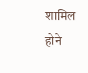शामिल होने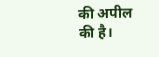की अपील की है।